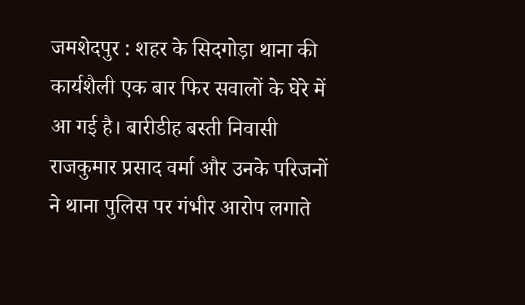जमशेदपुर : शहर के सिदगोड़ा थाना की कार्यशैली एक बार फिर सवालों के घेरे में आ गई है। बारीडीह बस्ती निवासी राजकुमार प्रसाद वर्मा और उनके परिजनों ने थाना पुलिस पर गंभीर आरोप लगाते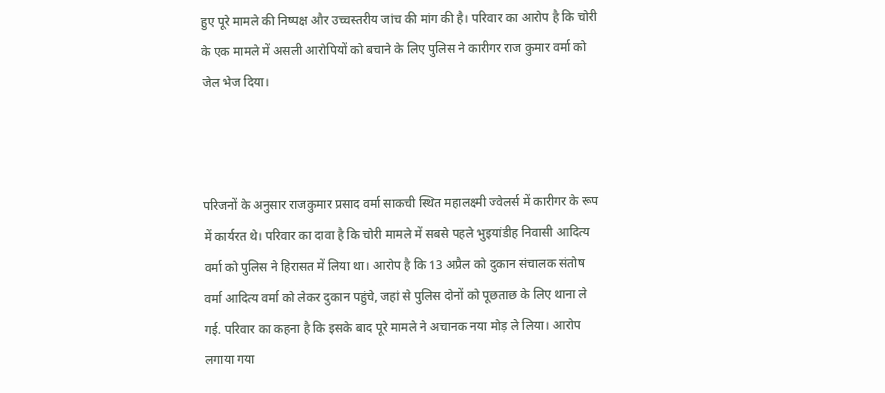हुए पूरे मामले की निष्पक्ष और उच्चस्तरीय जांच की मांग की है। परिवार का आरोप है कि चोरी के एक मामले में असली आरोपियों को बचाने के लिए पुलिस ने कारीगर राज कुमार वर्मा को जेल भेज दिया।



परिजनों के अनुसार राजकुमार प्रसाद वर्मा साकची स्थित महालक्ष्मी ज्वेलर्स में कारीगर के रूप में कार्यरत थे। परिवार का दावा है कि चोरी मामले में सबसे पहले भुइयांडीह निवासी आदित्य वर्मा को पुलिस ने हिरासत में लिया था। आरोप है कि 13 अप्रैल को दुकान संचालक संतोष वर्मा आदित्य वर्मा को लेकर दुकान पहुंचे, जहां से पुलिस दोनों को पूछताछ के लिए थाना ले गई. परिवार का कहना है कि इसके बाद पूरे मामले ने अचानक नया मोड़ ले लिया। आरोप लगाया गया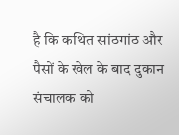है कि कथित सांठगांठ और पैसों के खेल के बाद दुकान संचालक को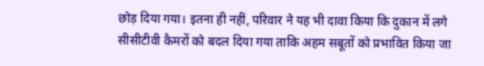छोड़ दिया गया। इतना ही नहीं, परिवार ने यह भी दावा किया कि दुकान में लगे सीसीटीवी कैमरों को बदल दिया गया ताकि अहम सबूतों को प्रभावित किया जा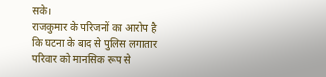सके।
राजकुमार के परिजनों का आरोप है कि घटना के बाद से पुलिस लगातार परिवार को मानसिक रूप से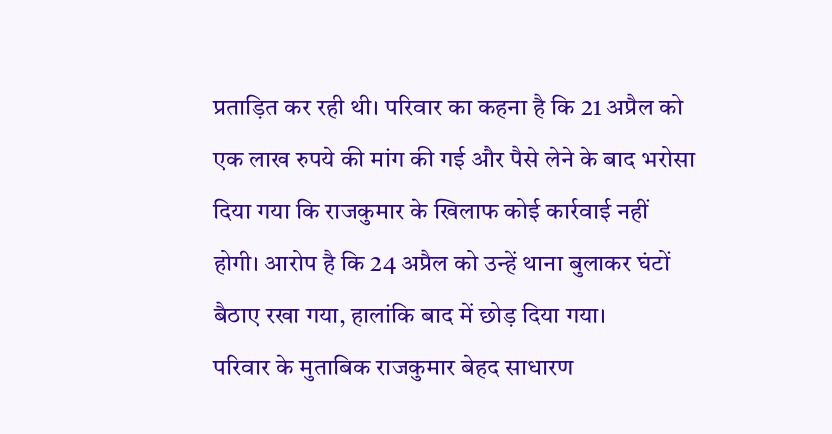प्रताड़ित कर रही थी। परिवार का कहना है कि 21 अप्रैल को एक लाख रुपये की मांग की गई और पैसे लेने के बाद भरोसा दिया गया कि राजकुमार के खिलाफ कोई कार्रवाई नहीं होगी। आरोप है कि 24 अप्रैल को उन्हें थाना बुलाकर घंटों बैठाए रखा गया, हालांकि बाद में छोड़ दिया गया।
परिवार के मुताबिक राजकुमार बेहद साधारण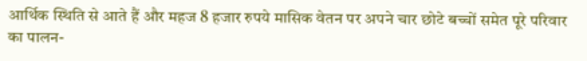आर्थिक स्थिति से आते हैं और महज 8 हजार रुपये मासिक वेतन पर अपने चार छोटे बच्चों समेत पूरे परिवार का पालन-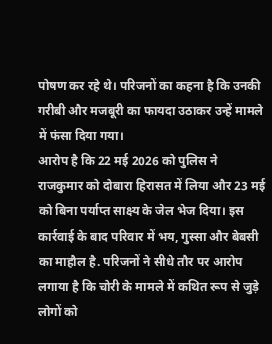पोषण कर रहे थे। परिजनों का कहना है कि उनकी गरीबी और मजबूरी का फायदा उठाकर उन्हें मामले में फंसा दिया गया।
आरोप है कि 22 मई 2026 को पुलिस ने राजकुमार को दोबारा हिरासत में लिया और 23 मई को बिना पर्याप्त साक्ष्य के जेल भेज दिया। इस कार्रवाई के बाद परिवार में भय, गुस्सा और बेबसी का माहौल है. परिजनों ने सीधे तौर पर आरोप लगाया है कि चोरी के मामले में कथित रूप से जुड़े लोगों को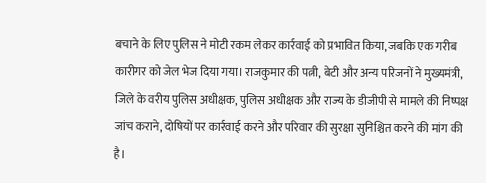बचाने के लिए पुलिस ने मोटी रकम लेकर कार्रवाई को प्रभावित किया, जबकि एक गरीब कारीगर को जेल भेज दिया गया। राजकुमार की पत्नी, बेटी और अन्य परिजनों ने मुख्यमंत्री, जिले के वरीय पुलिस अधीक्षक, पुलिस अधीक्षक और राज्य के डीजीपी से मामले की निष्पक्ष जांच कराने, दोषियों पर कार्रवाई करने और परिवार की सुरक्षा सुनिश्चित करने की मांग की है।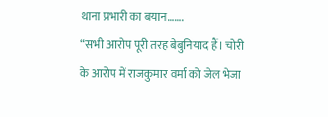थाना प्रभारी का बयान…….
“सभी आरोप पूरी तरह बेबुनियाद हैं। चोरी के आरोप में राजकुमार वर्मा को जेल भेजा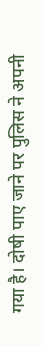गया है। दोषी पाए जाने पर पुलिस ने अपनी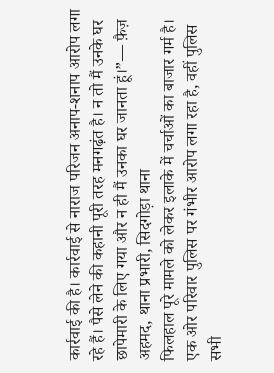कार्रवाई की है। कार्रवाई से नाराज परिजन अनाप-शनाप आरोप लगा रहे हैं। पैसे लेने की कहानी पूरी तरह मनगढ़ंत है। न तो मैं उनके घर छापेमारी के लिए गया और न ही मैं उनका घर जानता हूं।”— फ़ैज़ अहमद, थाना प्रभारी, सिदगोड़ा थाना
फिलहाल पूरे मामले को लेकर इलाके में चर्चाओं का बाजार गर्म है। एक ओर परिवार पुलिस पर गंभीर आरोप लगा रहा है, वहीं पुलिस सभी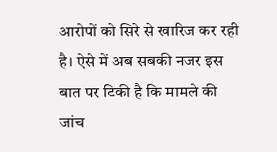आरोपों को सिरे से खारिज कर रही है। ऐसे में अब सबकी नजर इस बात पर टिकी है कि मामले की जांच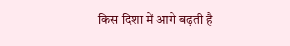किस दिशा में आगे बढ़ती है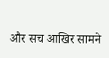और सच आखिर सामने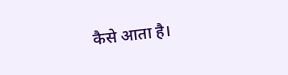कैसे आता है।